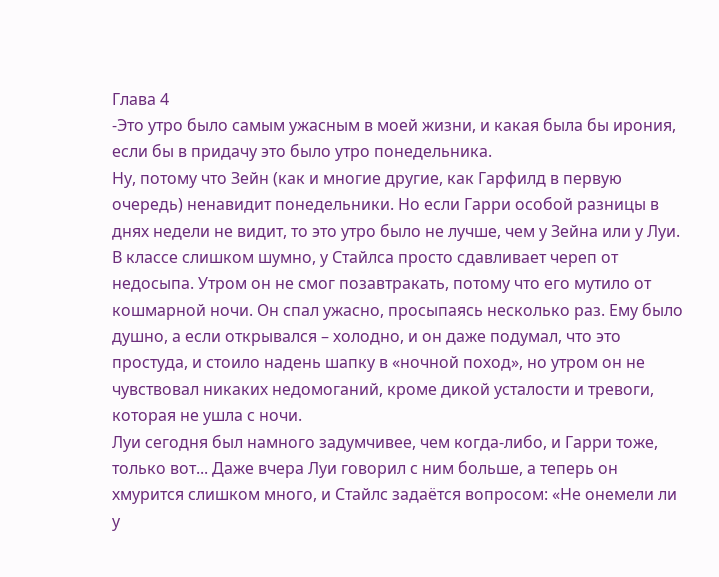Глава 4
-Это утро было самым ужасным в моей жизни, и какая была бы ирония, если бы в придачу это было утро понедельника.
Ну, потому что Зейн (как и многие другие, как Гарфилд в первую очередь) ненавидит понедельники. Но если Гарри особой разницы в днях недели не видит, то это утро было не лучше, чем у Зейна или у Луи.
В классе слишком шумно, у Стайлса просто сдавливает череп от недосыпа. Утром он не смог позавтракать, потому что его мутило от кошмарной ночи. Он спал ужасно, просыпаясь несколько раз. Ему было душно, а если открывался – холодно, и он даже подумал, что это простуда, и стоило надень шапку в «ночной поход», но утром он не чувствовал никаких недомоганий, кроме дикой усталости и тревоги, которая не ушла с ночи.
Луи сегодня был намного задумчивее, чем когда-либо, и Гарри тоже, только вот... Даже вчера Луи говорил с ним больше, а теперь он хмурится слишком много, и Стайлс задаётся вопросом: «Не онемели ли у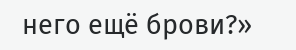него ещё брови?»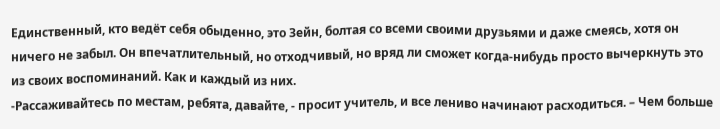Единственный, кто ведёт себя обыденно, это Зейн, болтая со всеми своими друзьями и даже смеясь, хотя он ничего не забыл. Он впечатлительный, но отходчивый, но вряд ли сможет когда-нибудь просто вычеркнуть это из своих воспоминаний. Как и каждый из них.
-Рассаживайтесь по местам, ребята, давайте, - просит учитель, и все лениво начинают расходиться. – Чем больше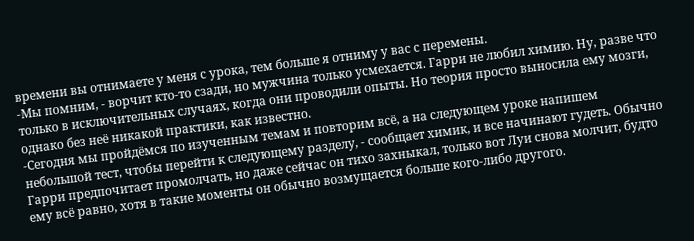времени вы отнимаете у меня с урока, тем больше я отниму у вас с перемены.
-Мы помним, - ворчит кто-то сзади, но мужчина только усмехается. Гарри не любил химию. Ну, разве что только в исключительных случаях, когда они проводили опыты. Но теория просто выносила ему мозги, однако без неё никакой практики, как известно.
-Сегодня мы пройдёмся по изученным темам и повторим всё, а на следующем уроке напишем небольшой тест, чтобы перейти к следующему разделу, - сообщает химик, и все начинают гудеть. Обычно Гарри предпочитает промолчать, но даже сейчас он тихо захныкал, только вот Луи снова молчит, будто ему всё равно, хотя в такие моменты он обычно возмущается больше кого-либо другого.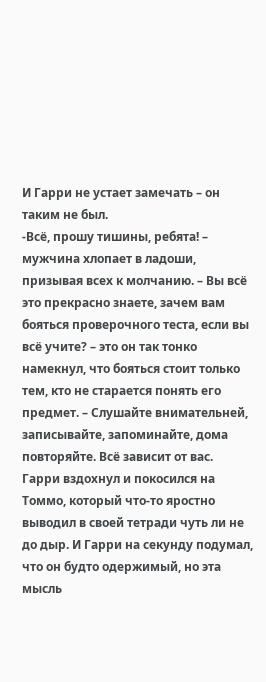И Гарри не устает замечать – он таким не был.
-Всё, прошу тишины, ребята! – мужчина хлопает в ладоши, призывая всех к молчанию. – Вы всё это прекрасно знаете, зачем вам бояться проверочного теста, если вы всё учите? – это он так тонко намекнул, что бояться стоит только тем, кто не старается понять его предмет. – Слушайте внимательней, записывайте, запоминайте, дома повторяйте. Всё зависит от вас.
Гарри вздохнул и покосился на Томмо, который что-то яростно выводил в своей тетради чуть ли не до дыр. И Гарри на секунду подумал, что он будто одержимый, но эта мысль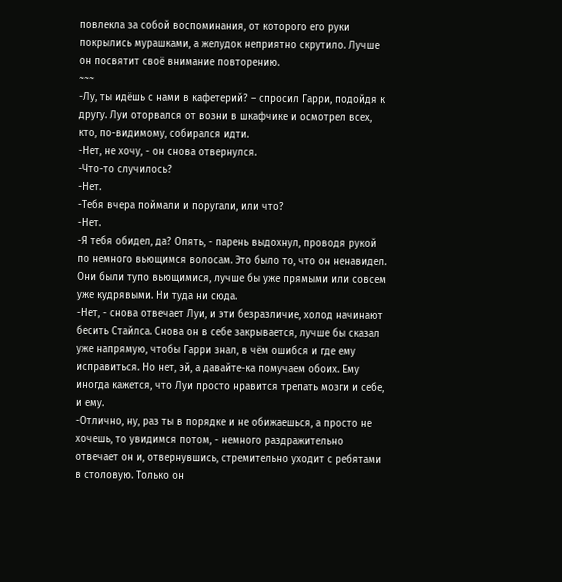повлекла за собой воспоминания, от которого его руки покрылись мурашками, а желудок неприятно скрутило. Лучше он посвятит своё внимание повторению.
~~~
-Лу, ты идёшь с нами в кафетерий? – спросил Гарри, подойдя к другу. Луи оторвался от возни в шкафчике и осмотрел всех, кто, по-видимому, собирался идти.
-Нет, не хочу, - он снова отвернулся.
-Что-то случилось?
-Нет.
-Тебя вчера поймали и поругали, или что?
-Нет.
-Я тебя обидел, да? Опять, - парень выдохнул, проводя рукой по немного вьющимся волосам. Это было то, что он ненавидел. Они были тупо вьющимися, лучше бы уже прямыми или совсем уже кудрявыми. Ни туда ни сюда.
-Нет, - снова отвечает Луи, и эти безразличие, холод начинают бесить Стайлса. Снова он в себе закрывается, лучше бы сказал уже напрямую, чтобы Гарри знал, в чём ошибся и где ему исправиться. Но нет, эй, а давайте-ка помучаем обоих. Ему иногда кажется, что Луи просто нравится трепать мозги и себе, и ему.
-Отлично, ну, раз ты в порядке и не обижаешься, а просто не хочешь, то увидимся потом, - немного раздражительно отвечает он и, отвернувшись, стремительно уходит с ребятами в столовую. Только он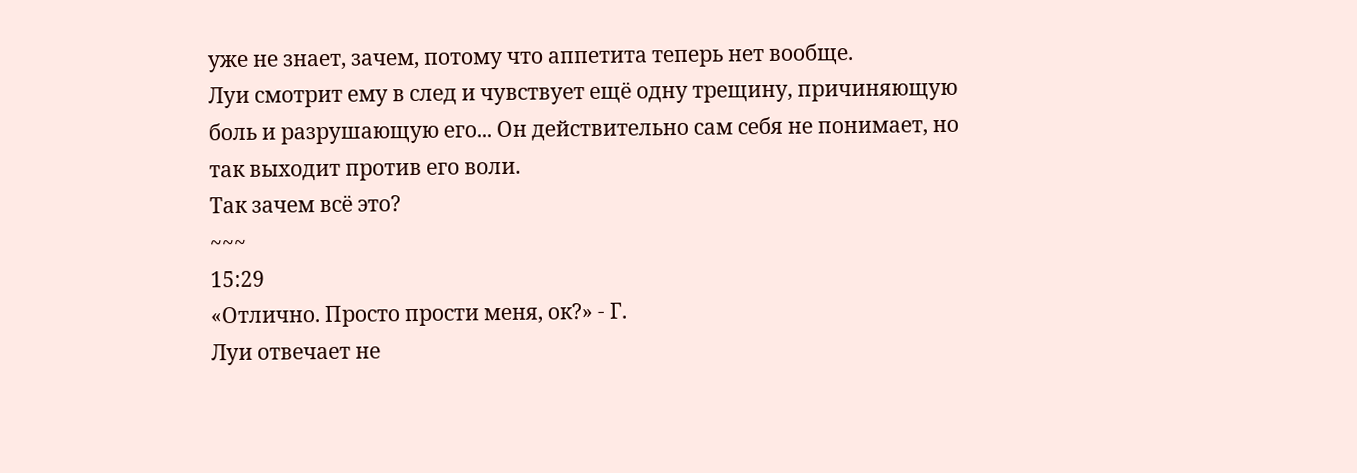уже не знает, зачем, потому что аппетита теперь нет вообще.
Луи смотрит ему в след и чувствует ещё одну трещину, причиняющую боль и разрушающую его... Он действительно сам себя не понимает, но так выходит против его воли.
Так зачем всё это?
~~~
15:29
«Отлично. Просто прости меня, ок?» - Г.
Луи отвечает не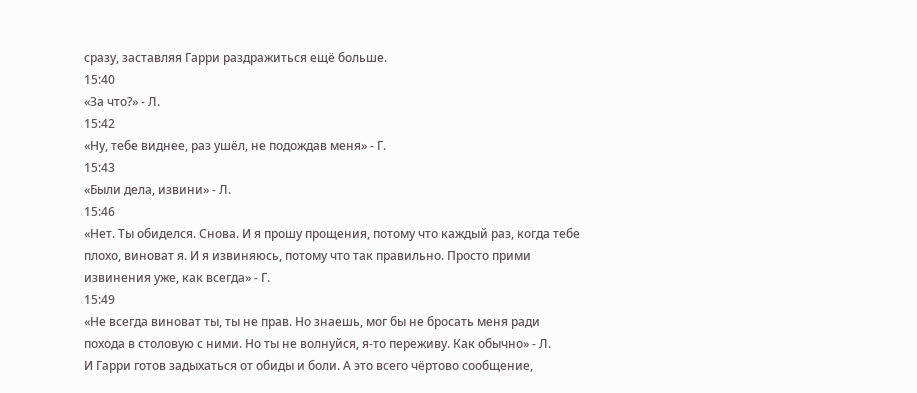сразу, заставляя Гарри раздражиться ещё больше.
15:40
«За что?» - Л.
15:42
«Ну, тебе виднее, раз ушёл, не подождав меня» - Г.
15:43
«Были дела, извини» - Л.
15:46
«Нет. Ты обиделся. Снова. И я прошу прощения, потому что каждый раз, когда тебе плохо, виноват я. И я извиняюсь, потому что так правильно. Просто прими извинения уже, как всегда» - Г.
15:49
«Не всегда виноват ты, ты не прав. Но знаешь, мог бы не бросать меня ради похода в столовую с ними. Но ты не волнуйся, я-то переживу. Как обычно» - Л.
И Гарри готов задыхаться от обиды и боли. А это всего чёртово сообщение,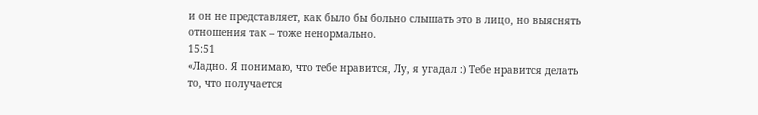и он не представляет, как было бы больно слышать это в лицо, но выяснять отношения так – тоже ненормально.
15:51
«Ладно. Я понимаю, что тебе нравится, Лу, я угадал :) Тебе нравится делать то, что получается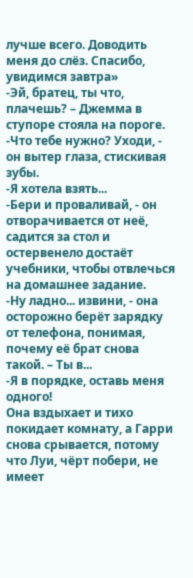лучше всего. Доводить меня до слёз. Спасибо, увидимся завтра»
-Эй, братец, ты что, плачешь? – Джемма в ступоре стояла на пороге.
-Что тебе нужно? Уходи, - он вытер глаза, стискивая зубы.
-Я хотела взять...
-Бери и проваливай, - он отворачивается от неё, садится за стол и остервенело достаёт учебники, чтобы отвлечься на домашнее задание.
-Ну ладно... извини, - она осторожно берёт зарядку от телефона, понимая, почему её брат снова такой. – Ты в...
-Я в порядке, оставь меня одного!
Она вздыхает и тихо покидает комнату, а Гарри снова срывается, потому что Луи, чёрт побери, не имеет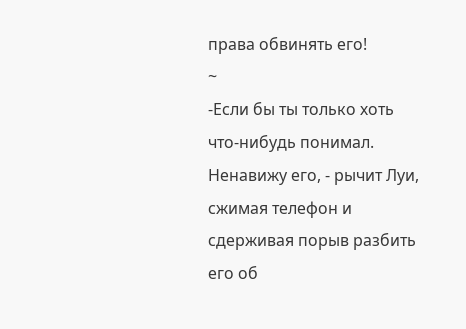права обвинять его!
~
-Если бы ты только хоть что-нибудь понимал. Ненавижу его, - рычит Луи, сжимая телефон и сдерживая порыв разбить его об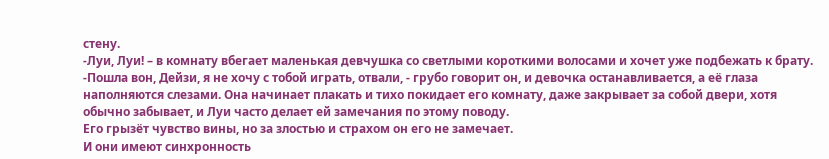стену.
-Луи, Луи! – в комнату вбегает маленькая девчушка со светлыми короткими волосами и хочет уже подбежать к брату.
-Пошла вон, Дейзи, я не хочу с тобой играть, отвали, - грубо говорит он, и девочка останавливается, а её глаза наполняются слезами. Она начинает плакать и тихо покидает его комнату, даже закрывает за собой двери, хотя обычно забывает, и Луи часто делает ей замечания по этому поводу.
Его грызёт чувство вины, но за злостью и страхом он его не замечает.
И они имеют синхронность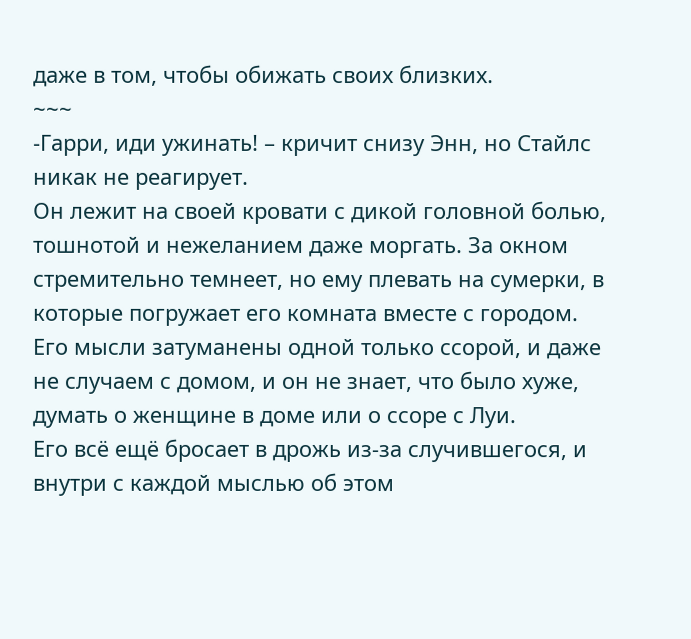даже в том, чтобы обижать своих близких.
~~~
-Гарри, иди ужинать! – кричит снизу Энн, но Стайлс никак не реагирует.
Он лежит на своей кровати с дикой головной болью, тошнотой и нежеланием даже моргать. За окном стремительно темнеет, но ему плевать на сумерки, в которые погружает его комната вместе с городом. Его мысли затуманены одной только ссорой, и даже не случаем с домом, и он не знает, что было хуже, думать о женщине в доме или о ссоре с Луи.
Его всё ещё бросает в дрожь из-за случившегося, и внутри с каждой мыслью об этом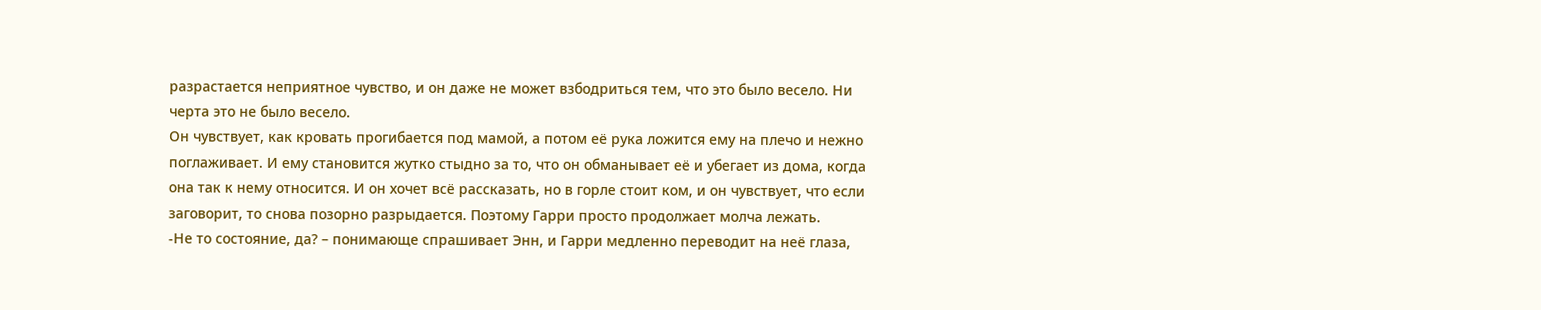разрастается неприятное чувство, и он даже не может взбодриться тем, что это было весело. Ни черта это не было весело.
Он чувствует, как кровать прогибается под мамой, а потом её рука ложится ему на плечо и нежно поглаживает. И ему становится жутко стыдно за то, что он обманывает её и убегает из дома, когда она так к нему относится. И он хочет всё рассказать, но в горле стоит ком, и он чувствует, что если заговорит, то снова позорно разрыдается. Поэтому Гарри просто продолжает молча лежать.
-Не то состояние, да? – понимающе спрашивает Энн, и Гарри медленно переводит на неё глаза,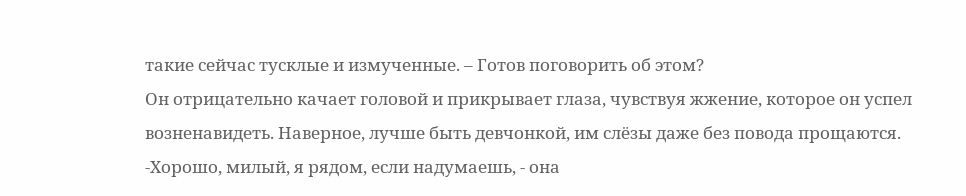такие сейчас тусклые и измученные. – Готов поговорить об этом?
Он отрицательно качает головой и прикрывает глаза, чувствуя жжение, которое он успел возненавидеть. Наверное, лучше быть девчонкой, им слёзы даже без повода прощаются.
-Хорошо, милый, я рядом, если надумаешь, - она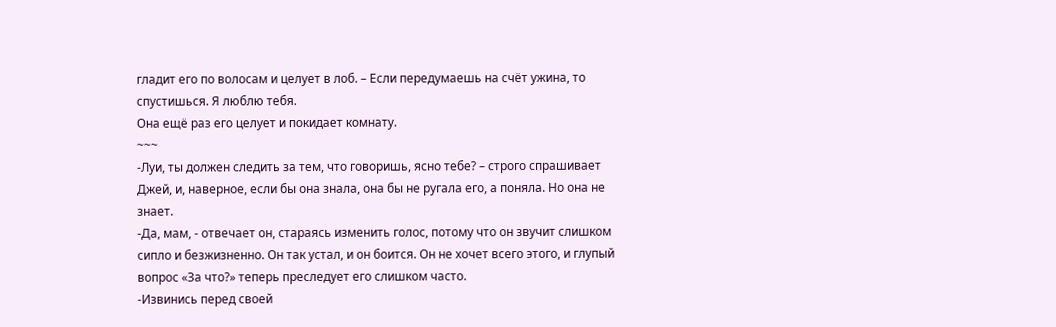гладит его по волосам и целует в лоб. – Если передумаешь на счёт ужина, то спустишься. Я люблю тебя.
Она ещё раз его целует и покидает комнату.
~~~
-Луи, ты должен следить за тем, что говоришь, ясно тебе? – строго спрашивает Джей, и, наверное, если бы она знала, она бы не ругала его, а поняла. Но она не знает.
-Да, мам, - отвечает он, стараясь изменить голос, потому что он звучит слишком сипло и безжизненно. Он так устал, и он боится. Он не хочет всего этого, и глупый вопрос «За что?» теперь преследует его слишком часто.
-Извинись перед своей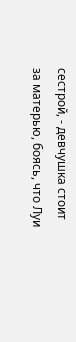сестрой, - девчушка стоит за матерью, боясь, что Луи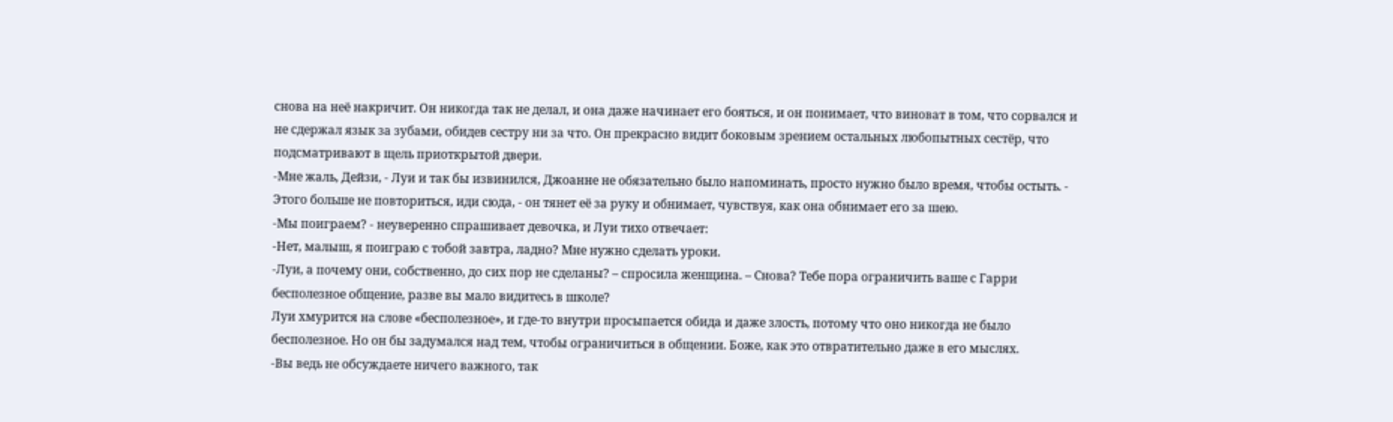снова на неё накричит. Он никогда так не делал, и она даже начинает его бояться, и он понимает, что виноват в том, что сорвался и не сдержал язык за зубами, обидев сестру ни за что. Он прекрасно видит боковым зрением остальных любопытных сестёр, что подсматривают в щель приоткрытой двери.
-Мне жаль, Дейзи, - Луи и так бы извинился, Джоанне не обязательно было напоминать, просто нужно было время, чтобы остыть. - Этого больше не повториться, иди сюда, - он тянет её за руку и обнимает, чувствуя, как она обнимает его за шею.
-Мы поиграем? - неуверенно спрашивает девочка, и Луи тихо отвечает:
-Нет, малыш, я поиграю с тобой завтра, ладно? Мне нужно сделать уроки.
-Луи, а почему они, собственно, до сих пор не сделаны? – спросила женщина. – Снова? Тебе пора ограничить ваше с Гарри бесполезное общение, разве вы мало видитесь в школе?
Луи хмурится на слове «бесполезное», и где-то внутри просыпается обида и даже злость, потому что оно никогда не было бесполезное. Но он бы задумался над тем, чтобы ограничиться в общении. Боже, как это отвратительно даже в его мыслях.
-Вы ведь не обсуждаете ничего важного, так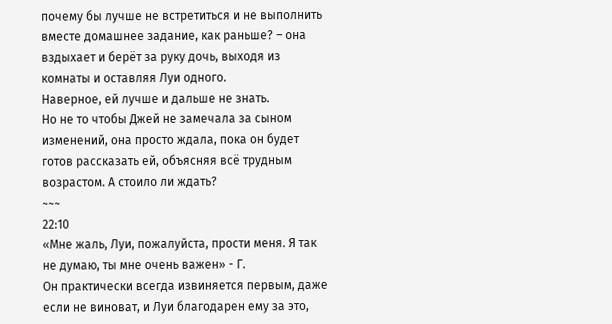почему бы лучше не встретиться и не выполнить вместе домашнее задание, как раньше? – она вздыхает и берёт за руку дочь, выходя из комнаты и оставляя Луи одного.
Наверное, ей лучше и дальше не знать.
Но не то чтобы Джей не замечала за сыном изменений, она просто ждала, пока он будет готов рассказать ей, объясняя всё трудным возрастом. А стоило ли ждать?
~~~
22:10
«Мне жаль, Луи, пожалуйста, прости меня. Я так не думаю, ты мне очень важен» - Г.
Он практически всегда извиняется первым, даже если не виноват, и Луи благодарен ему за это,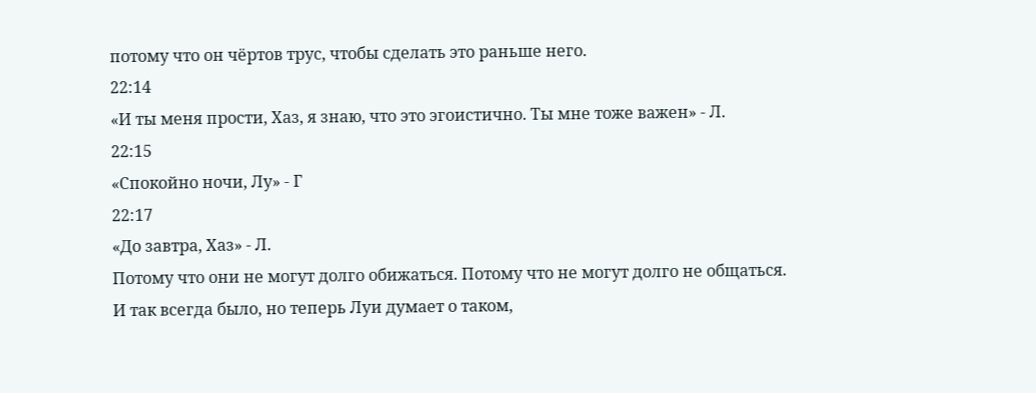потому что он чёртов трус, чтобы сделать это раньше него.
22:14
«И ты меня прости, Хаз, я знаю, что это эгоистично. Ты мне тоже важен» - Л.
22:15
«Спокойно ночи, Лу» - Г
22:17
«До завтра, Хаз» - Л.
Потому что они не могут долго обижаться. Потому что не могут долго не общаться.
И так всегда было, но теперь Луи думает о таком,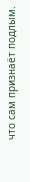что сам признаёт подлым.